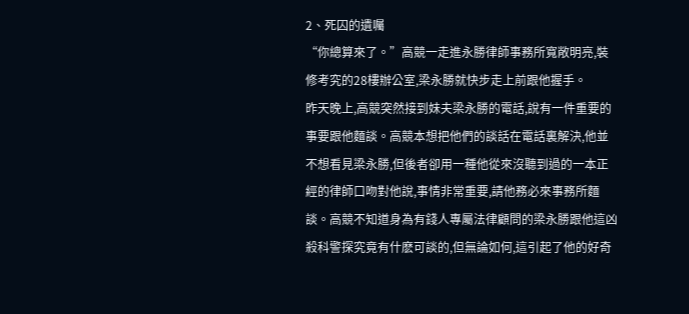2、死囚的遺囑
“你總算來了。”高競一走進永勝律師事務所寬敞明亮,裝修考究的28樓辦公室,梁永勝就快步走上前跟他握手。
昨天晚上,高競突然接到妹夫梁永勝的電話,說有一件重要的事要跟他麵談。高競本想把他們的談話在電話裏解決,他並不想看見梁永勝,但後者卻用一種他從來沒聽到過的一本正經的律師口吻對他說,事情非常重要,請他務必來事務所麵談。高競不知道身為有錢人專屬法律顧問的梁永勝跟他這凶殺科警探究竟有什麽可談的,但無論如何,這引起了他的好奇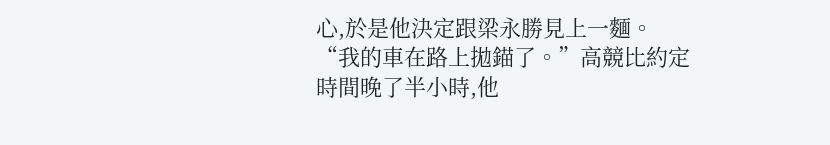心,於是他決定跟梁永勝見上一麵。
“我的車在路上拋錨了。”高競比約定時間晚了半小時,他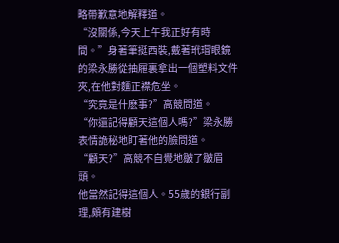略帶歉意地解釋道。
“沒關係,今天上午我正好有時間。”身著筆挺西裝,戴著玳瑁眼鏡的梁永勝從抽屜裏拿出一個塑料文件夾,在他對麵正襟危坐。
“究竟是什麽事?”高競問道。
“你還記得顧天這個人嗎?”梁永勝表情詭秘地盯著他的臉問道。
“顧天?”高競不自覺地皺了皺眉頭。
他當然記得這個人。55歲的銀行副理,頗有建樹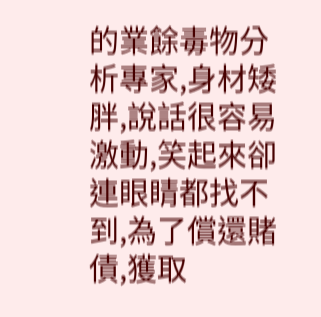的業餘毒物分析專家,身材矮胖,說話很容易激動,笑起來卻連眼睛都找不到,為了償還賭債,獲取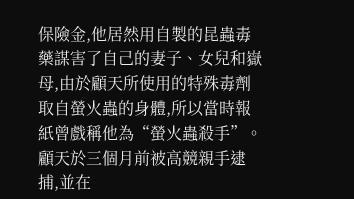保險金,他居然用自製的昆蟲毒藥謀害了自己的妻子、女兒和嶽母,由於顧天所使用的特殊毒劑取自螢火蟲的身體,所以當時報紙曾戲稱他為“螢火蟲殺手”。顧天於三個月前被高競親手逮捕,並在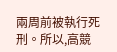兩周前被執行死刑。所以,高競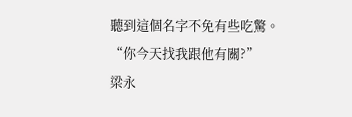聽到這個名字不免有些吃驚。
“你今天找我跟他有關?”
梁永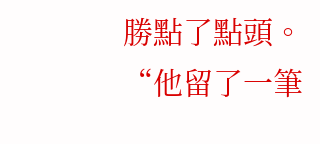勝點了點頭。
“他留了一筆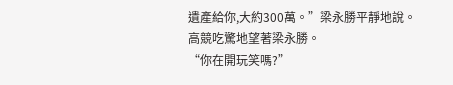遺產給你,大約300萬。”梁永勝平靜地說。
高競吃驚地望著梁永勝。
“你在開玩笑嗎?”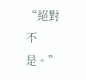“絕對不是。”